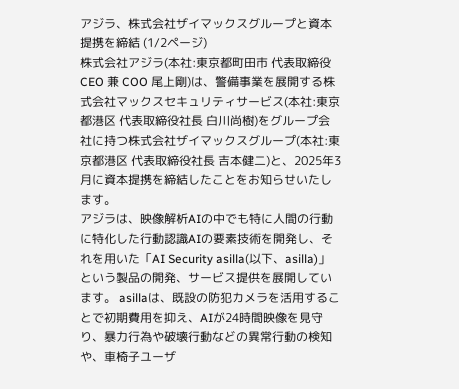アジラ、株式会社ザイマックスグループと資本提携を締結 (1/2ページ)
株式会社アジラ(本社:東京都町田市 代表取締役 CEO 兼 COO 尾上剛)は、警備事業を展開する株式会社マックスセキュリティサービス(本社:東京都港区 代表取締役社長 白川尚樹)をグループ会社に持つ株式会社ザイマックスグループ(本社:東京都港区 代表取締役社長 吉本健二)と、2025年3月に資本提携を締結したことをお知らせいたします。
アジラは、映像解析AIの中でも特に人間の行動に特化した行動認識AIの要素技術を開発し、それを用いた「AI Security asilla(以下、asilla)」という製品の開発、サービス提供を展開しています。 asillaは、既設の防犯カメラを活用することで初期費用を抑え、AIが24時間映像を見守り、暴力行為や破壊行動などの異常行動の検知や、車椅子ユーザ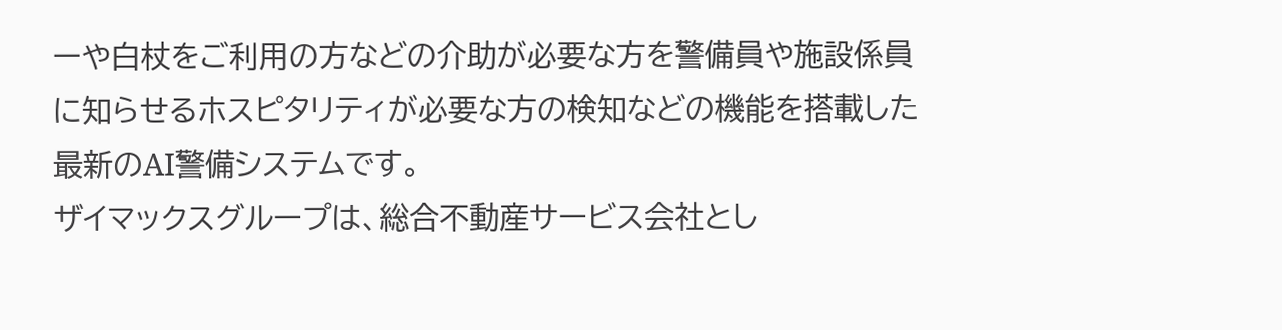ーや白杖をご利用の方などの介助が必要な方を警備員や施設係員に知らせるホスピタリティが必要な方の検知などの機能を搭載した最新のAI警備システムです。
ザイマックスグループは、総合不動産サービス会社とし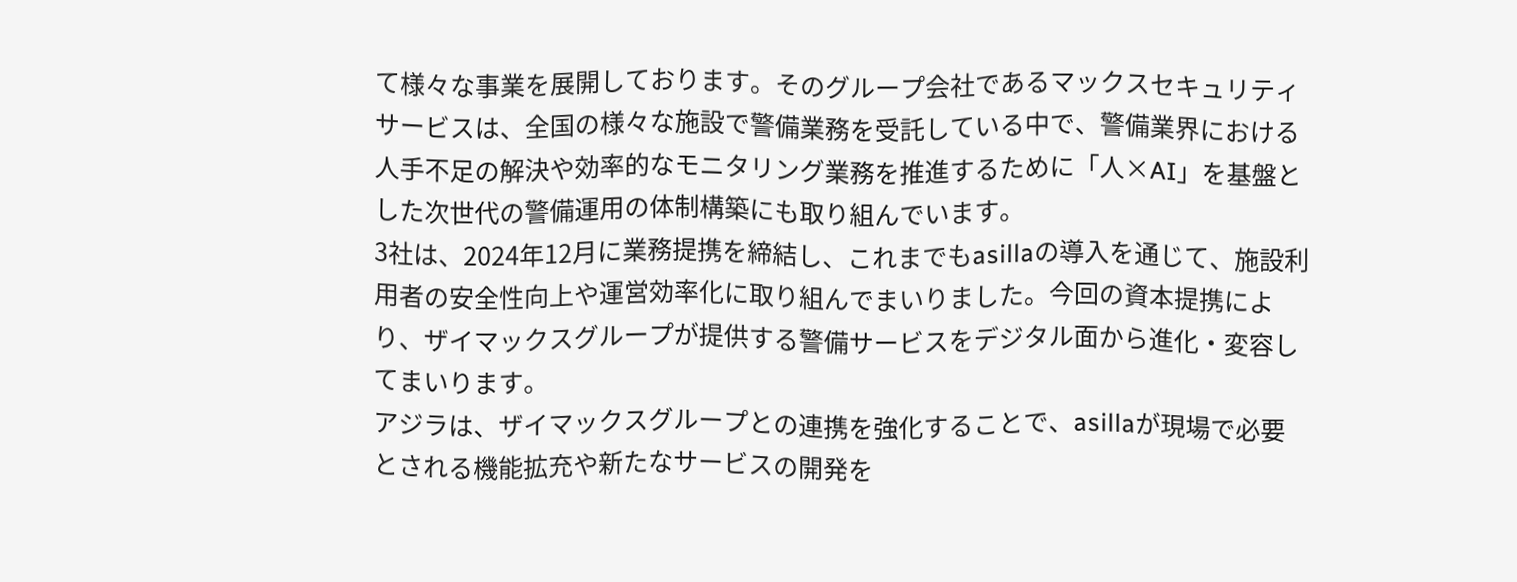て様々な事業を展開しております。そのグループ会社であるマックスセキュリティサービスは、全国の様々な施設で警備業務を受託している中で、警備業界における人手不足の解決や効率的なモニタリング業務を推進するために「人×AI」を基盤とした次世代の警備運用の体制構築にも取り組んでいます。
3社は、2024年12月に業務提携を締結し、これまでもasillaの導入を通じて、施設利用者の安全性向上や運営効率化に取り組んでまいりました。今回の資本提携により、ザイマックスグループが提供する警備サービスをデジタル面から進化・変容してまいります。
アジラは、ザイマックスグループとの連携を強化することで、asillaが現場で必要とされる機能拡充や新たなサービスの開発を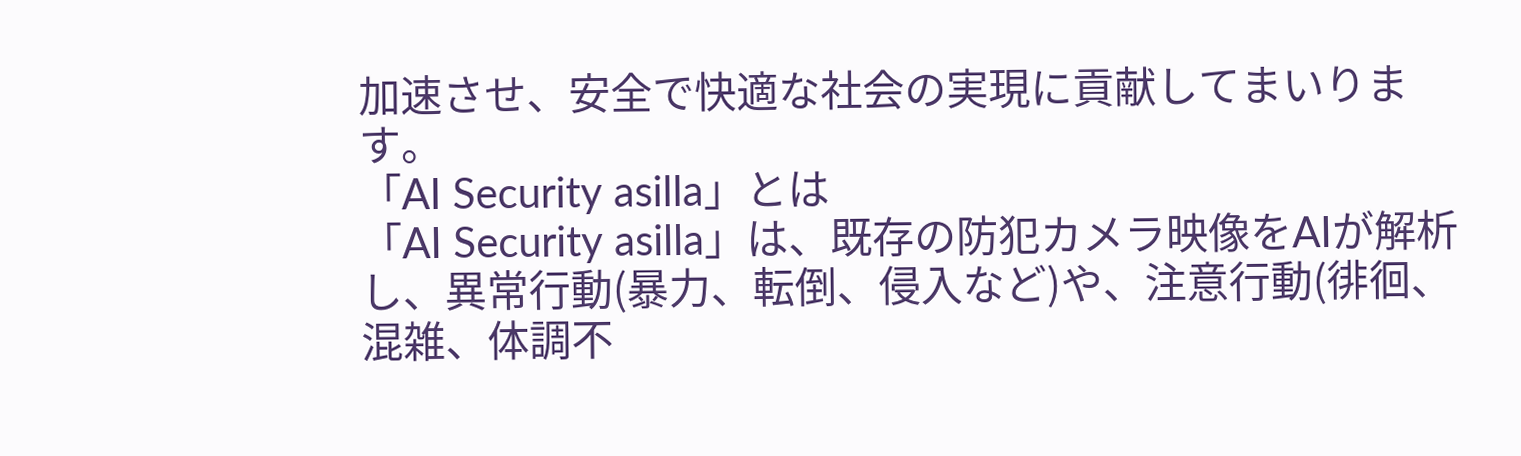加速させ、安全で快適な社会の実現に貢献してまいります。
「AI Security asilla」とは
「AI Security asilla」は、既存の防犯カメラ映像をAIが解析し、異常行動(暴力、転倒、侵入など)や、注意行動(徘徊、混雑、体調不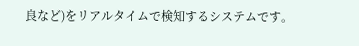良など)をリアルタイムで検知するシステムです。